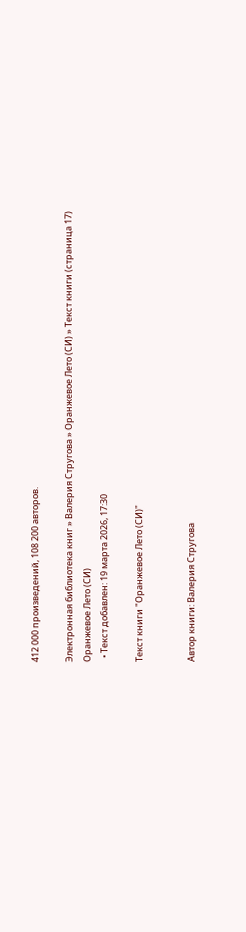412 000 произведений, 108 200 авторов.

Электронная библиотека книг » Валерия Стругова » Оранжевое Лето (СИ) » Текст книги (страница 17)
Оранжевое Лето (СИ)
  • Текст добавлен: 19 марта 2026, 17:30

Текст книги "Оранжевое Лето (СИ)"


Автор книги: Валерия Стругова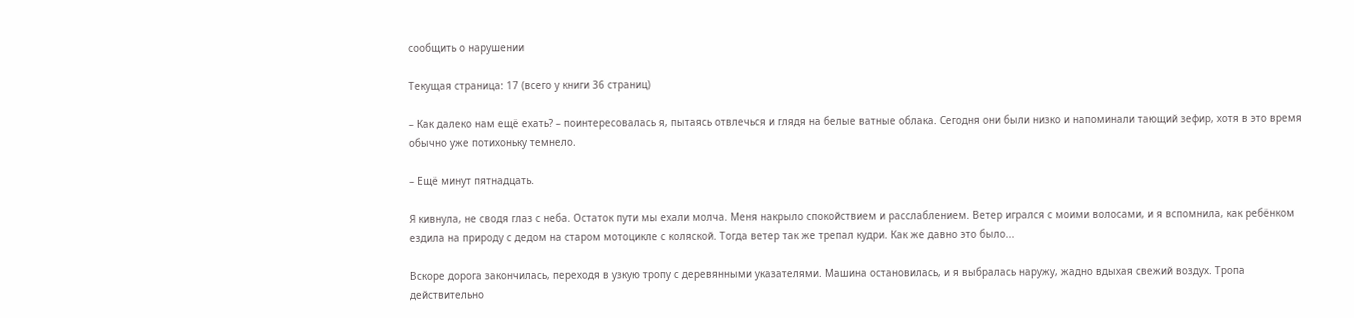сообщить о нарушении

Текущая страница: 17 (всего у книги 36 страниц)

– Как далеко нам ещё ехать? – поинтересовалась я, пытаясь отвлечься и глядя на белые ватные облака. Сегодня они были низко и напоминали тающий зефир, хотя в это время обычно уже потихоньку темнело.

– Ещё минут пятнадцать.

Я кивнула, не сводя глаз с неба. Остаток пути мы ехали молча. Меня накрыло спокойствием и расслаблением. Ветер игрался с моими волосами, и я вспомнила, как ребёнком ездила на природу с дедом на старом мотоцикле с коляской. Тогда ветер так же трепал кудри. Как же давно это было...

Вскоре дорога закончилась, переходя в узкую тропу с деревянными указателями. Машина остановилась, и я выбралась наружу, жадно вдыхая свежий воздух. Тропа действительно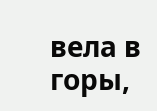вела в горы,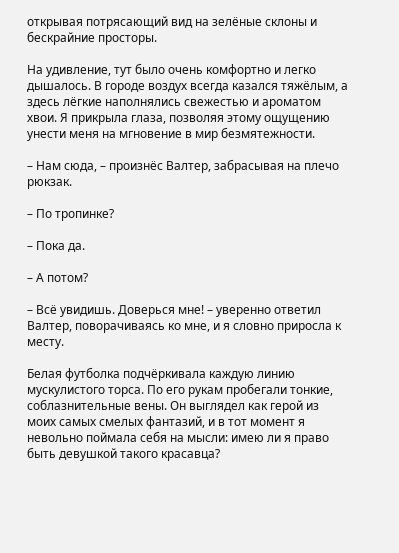открывая потрясающий вид на зелёные склоны и бескрайние просторы.

На удивление, тут было очень комфортно и легко дышалось. В городе воздух всегда казался тяжёлым, а здесь лёгкие наполнялись свежестью и ароматом хвои. Я прикрыла глаза, позволяя этому ощущению унести меня на мгновение в мир безмятежности.

– Нам сюда, – произнёс Валтер, забрасывая на плечо рюкзак.

– По тропинке?

– Пока да.

– А потом?

– Всё увидишь. Доверься мне! – уверенно ответил Валтер, поворачиваясь ко мне, и я словно приросла к месту.

Белая футболка подчёркивала каждую линию мускулистого торса. По его рукам пробегали тонкие, соблазнительные вены. Он выглядел как герой из моих самых смелых фантазий, и в тот момент я невольно поймала себя на мысли: имею ли я право быть девушкой такого красавца?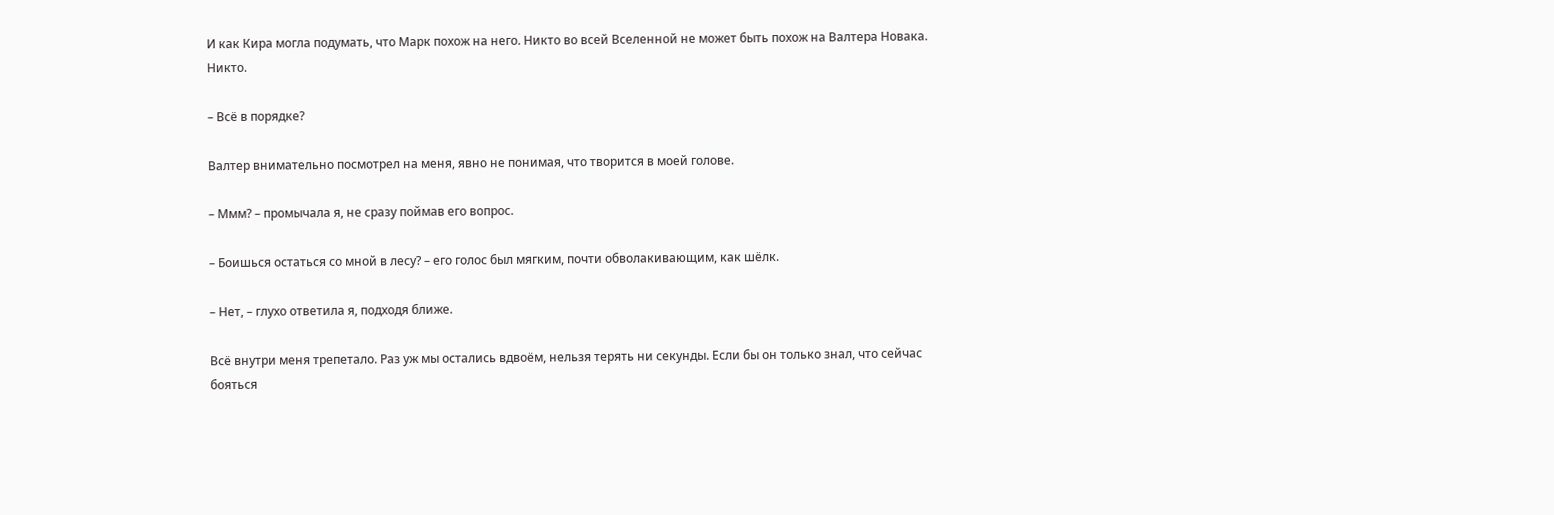И как Кира могла подумать, что Марк похож на него. Никто во всей Вселенной не может быть похож на Валтера Новака. Никто.

– Всё в порядке?

Валтер внимательно посмотрел на меня, явно не понимая, что творится в моей голове.

– Ммм? – промычала я, не сразу поймав его вопрос.

– Боишься остаться со мной в лесу? – его голос был мягким, почти обволакивающим, как шёлк.

– Нет, – глухо ответила я, подходя ближе.

Всё внутри меня трепетало. Раз уж мы остались вдвоём, нельзя терять ни секунды. Если бы он только знал, что сейчас бояться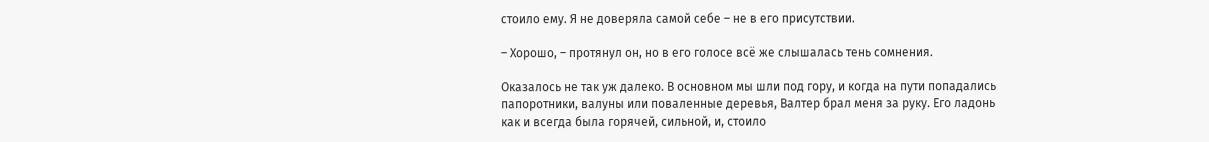стоило ему. Я не доверяла самой себе – не в его присутствии.

– Хорошо, – протянул он, но в его голосе всё же слышалась тень сомнения.

Оказалось не так уж далеко. В основном мы шли под гору, и когда на пути попадались папоротники, валуны или поваленные деревья, Валтер брал меня за руку. Его ладонь как и всегда была горячей, сильной, и, стоило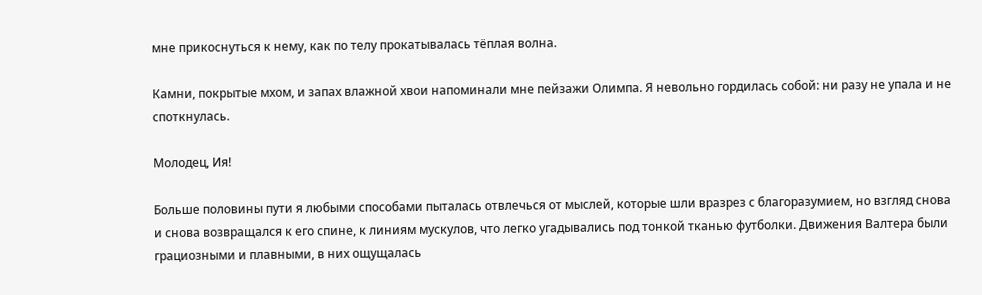мне прикоснуться к нему, как по телу прокатывалась тёплая волна.

Камни, покрытые мхом, и запах влажной хвои напоминали мне пейзажи Олимпа. Я невольно гордилась собой: ни разу не упала и не споткнулась.

Молодец, Ия!

Больше половины пути я любыми способами пыталась отвлечься от мыслей, которые шли вразрез с благоразумием, но взгляд снова и снова возвращался к его спине, к линиям мускулов, что легко угадывались под тонкой тканью футболки. Движения Валтера были грациозными и плавными, в них ощущалась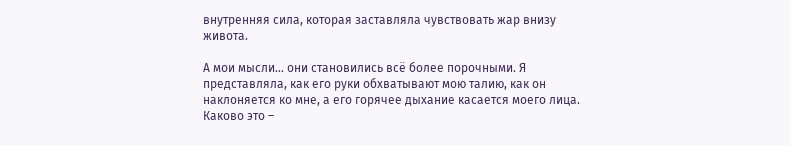внутренняя сила, которая заставляла чувствовать жар внизу живота.

А мои мысли... они становились всё более порочными. Я представляла, как его руки обхватывают мою талию, как он наклоняется ко мне, а его горячее дыхание касается моего лица. Каково это –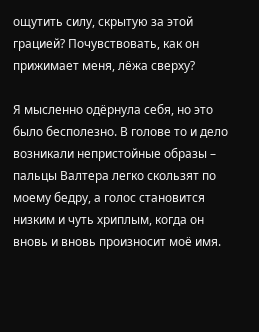ощутить силу, скрытую за этой грацией? Почувствовать, как он прижимает меня, лёжа сверху?

Я мысленно одёрнула себя, но это было бесполезно. В голове то и дело возникали непристойные образы – пальцы Валтера легко скользят по моему бедру, а голос становится низким и чуть хриплым, когда он вновь и вновь произносит моё имя.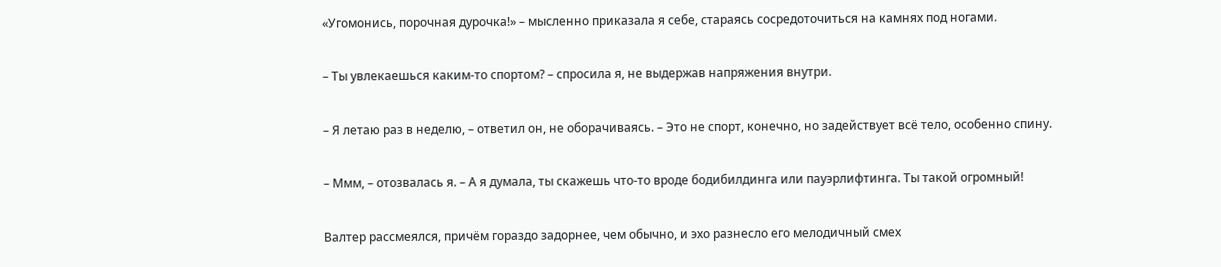«Угомонись, порочная дурочка!» – мысленно приказала я себе, стараясь сосредоточиться на камнях под ногами.

– Ты увлекаешься каким-то спортом? – спросила я, не выдержав напряжения внутри.

– Я летаю раз в неделю, – ответил он, не оборачиваясь. – Это не спорт, конечно, но задействует всё тело, особенно спину.

– Ммм, – отозвалась я. – А я думала, ты скажешь что-то вроде бодибилдинга или пауэрлифтинга. Ты такой огромный!

Валтер рассмеялся, причём гораздо задорнее, чем обычно, и эхо разнесло его мелодичный смех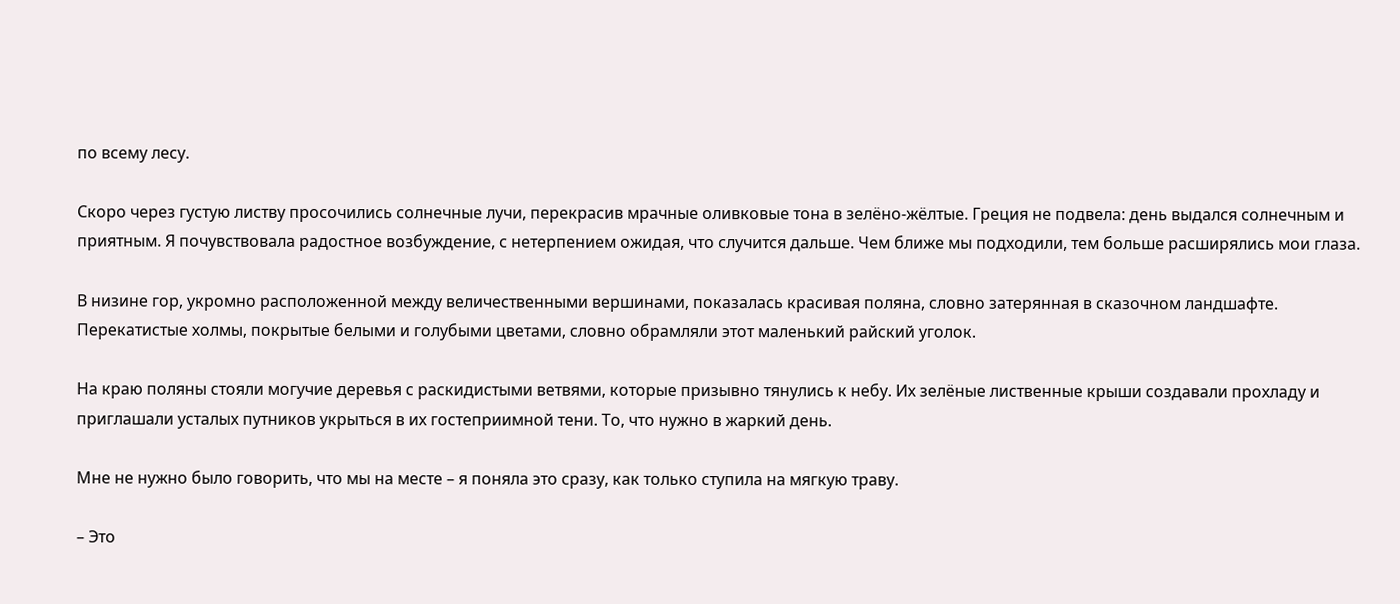по всему лесу.

Скоро через густую листву просочились солнечные лучи, перекрасив мрачные оливковые тона в зелёно-жёлтые. Греция не подвела: день выдался солнечным и приятным. Я почувствовала радостное возбуждение, с нетерпением ожидая, что случится дальше. Чем ближе мы подходили, тем больше расширялись мои глаза.

В низине гор, укромно расположенной между величественными вершинами, показалась красивая поляна, словно затерянная в сказочном ландшафте. Перекатистые холмы, покрытые белыми и голубыми цветами, словно обрамляли этот маленький райский уголок.

На краю поляны стояли могучие деревья с раскидистыми ветвями, которые призывно тянулись к небу. Их зелёные лиственные крыши создавали прохладу и приглашали усталых путников укрыться в их гостеприимной тени. То, что нужно в жаркий день.

Мне не нужно было говорить, что мы на месте – я поняла это сразу, как только ступила на мягкую траву.

– Это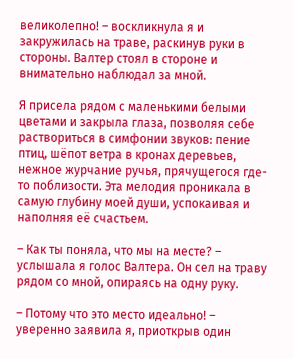великолепно! – воскликнула я и закружилась на траве, раскинув руки в стороны. Валтер стоял в стороне и внимательно наблюдал за мной.

Я присела рядом с маленькими белыми цветами и закрыла глаза, позволяя себе раствориться в симфонии звуков: пение птиц, шёпот ветра в кронах деревьев, нежное журчание ручья, прячущегося где-то поблизости. Эта мелодия проникала в самую глубину моей души, успокаивая и наполняя её счастьем.

– Как ты поняла, что мы на месте? – услышала я голос Валтера. Он сел на траву рядом со мной, опираясь на одну руку.

– Потому что это место идеально! – уверенно заявила я, приоткрыв один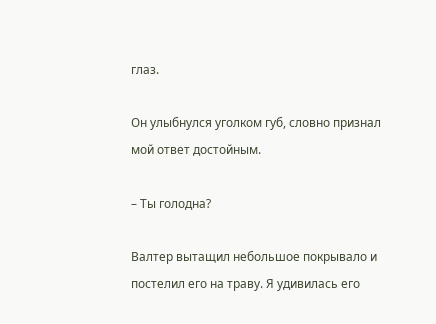глаз.

Он улыбнулся уголком губ, словно признал мой ответ достойным.

– Ты голодна?

Валтер вытащил небольшое покрывало и постелил его на траву. Я удивилась его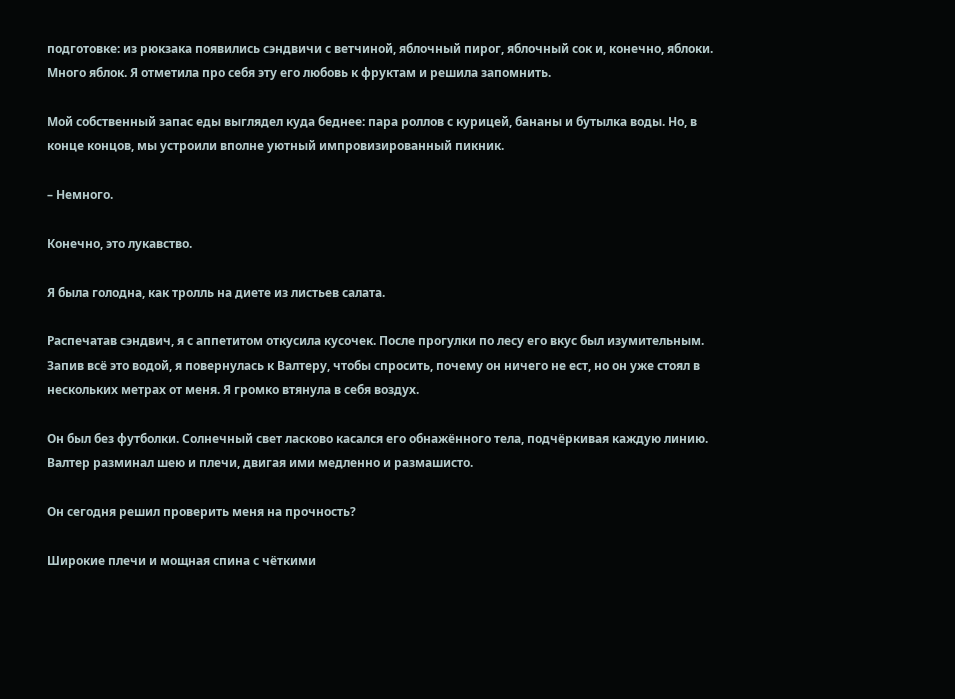подготовке: из рюкзака появились сэндвичи с ветчиной, яблочный пирог, яблочный сок и, конечно, яблоки. Много яблок. Я отметила про себя эту его любовь к фруктам и решила запомнить.

Мой собственный запас еды выглядел куда беднее: пара роллов с курицей, бананы и бутылка воды. Но, в конце концов, мы устроили вполне уютный импровизированный пикник.

– Немного.

Конечно, это лукавство.

Я была голодна, как тролль на диете из листьев салата.

Распечатав сэндвич, я с аппетитом откусила кусочек. После прогулки по лесу его вкус был изумительным. Запив всё это водой, я повернулась к Валтеру, чтобы спросить, почему он ничего не ест, но он уже стоял в нескольких метрах от меня. Я громко втянула в себя воздух.

Он был без футболки. Солнечный свет ласково касался его обнажённого тела, подчёркивая каждую линию. Валтер разминал шею и плечи, двигая ими медленно и размашисто.

Он сегодня решил проверить меня на прочность?

Широкие плечи и мощная спина с чёткими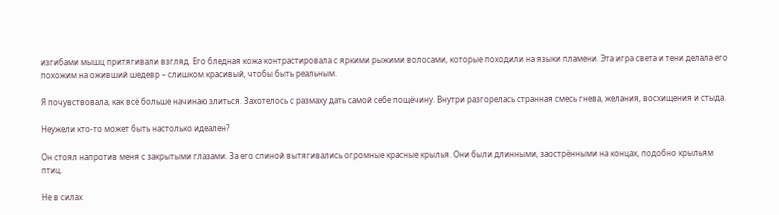изгибами мышц притягивали взгляд. Его бледная кожа контрастировала с яркими рыжими волосами, которые походили на языки пламени. Эта игра света и тени делала его похожим на оживший шедевр – слишком красивый, чтобы быть реальным.

Я почувствовала, как всё больше начинаю злиться. Захотелось с размаху дать самой себе пощёчину. Внутри разгорелась странная смесь гнева, желания, восхищения и стыда.

Неужели кто-то может быть настолько идеален?

Он стоял напротив меня с закрытыми глазами. За его спиной вытягивались огромные красные крылья. Они были длинными, заострёнными на концах, подобно крыльям птиц.

Не в силах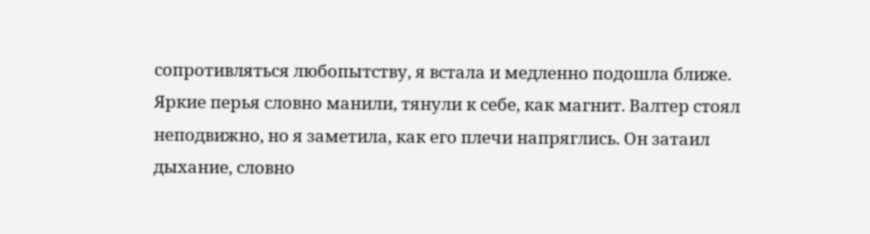сопротивляться любопытству, я встала и медленно подошла ближе. Яркие перья словно манили, тянули к себе, как магнит. Валтер стоял неподвижно, но я заметила, как его плечи напряглись. Он затаил дыхание, словно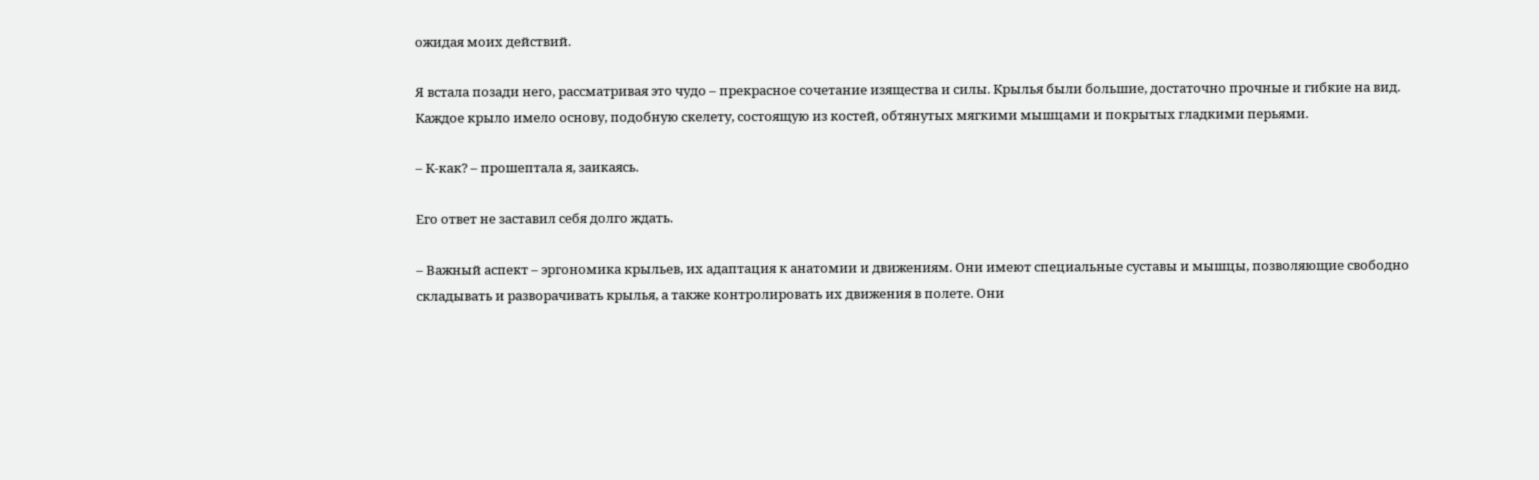ожидая моих действий.

Я встала позади него, рассматривая это чудо – прекрасное сочетание изящества и силы. Крылья были большие, достаточно прочные и гибкие на вид. Каждое крыло имело основу, подобную скелету, состоящую из костей, обтянутых мягкими мышцами и покрытых гладкими перьями.

– К-как? – прошептала я, заикаясь.

Его ответ не заставил себя долго ждать.

– Важный аспект – эргономика крыльев, их адаптация к анатомии и движениям. Они имеют специальные суставы и мышцы, позволяющие свободно складывать и разворачивать крылья, а также контролировать их движения в полете. Они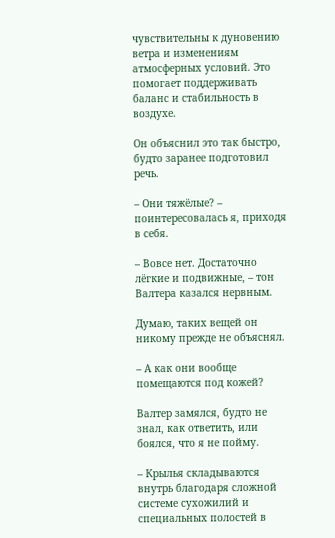чувствительны к дуновению ветра и изменениям атмосферных условий. Это помогает поддерживать баланс и стабильность в воздухе.

Он объяснил это так быстро, будто заранее подготовил речь.

– Они тяжёлые? – поинтересовалась я, приходя в себя.

– Вовсе нет. Достаточно лёгкие и подвижные, – тон Валтера казался нервным.

Думаю, таких вещей он никому прежде не объяснял.

– А как они вообще помещаются под кожей?

Валтер замялся, будто не знал, как ответить, или боялся, что я не пойму.

– Крылья складываются внутрь благодаря сложной системе сухожилий и специальных полостей в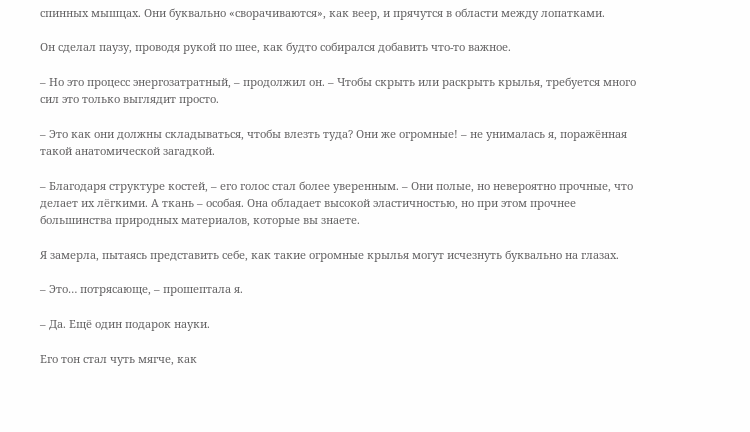спинных мышцах. Они буквально «сворачиваются», как веер, и прячутся в области между лопатками.

Он сделал паузу, проводя рукой по шее, как будто собирался добавить что-то важное.

– Но это процесс энергозатратный, – продолжил он. – Чтобы скрыть или раскрыть крылья, требуется много сил это только выглядит просто.

– Это как они должны складываться, чтобы влезть туда? Они же огромные! – не унималась я, поражённая такой анатомической загадкой.

– Благодаря структуре костей, – его голос стал более уверенным. – Они полые, но невероятно прочные, что делает их лёгкими. А ткань – особая. Она обладает высокой эластичностью, но при этом прочнее большинства природных материалов, которые вы знаете.

Я замерла, пытаясь представить себе, как такие огромные крылья могут исчезнуть буквально на глазах.

– Это… потрясающе, – прошептала я.

– Да. Ещё один подарок науки.

Его тон стал чуть мягче, как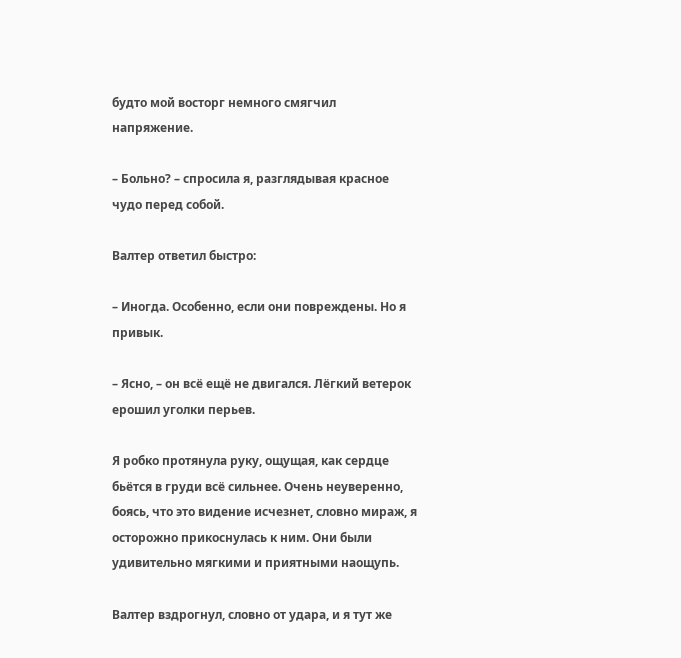будто мой восторг немного смягчил напряжение.

– Больно? – спросила я, разглядывая красное чудо перед собой.

Валтер ответил быстро:

– Иногда. Особенно, если они повреждены. Но я привык.

– Ясно, – он всё ещё не двигался. Лёгкий ветерок ерошил уголки перьев.

Я робко протянула руку, ощущая, как сердце бьётся в груди всё сильнее. Очень неуверенно, боясь, что это видение исчезнет, словно мираж, я осторожно прикоснулась к ним. Они были удивительно мягкими и приятными наощупь.

Валтер вздрогнул, словно от удара, и я тут же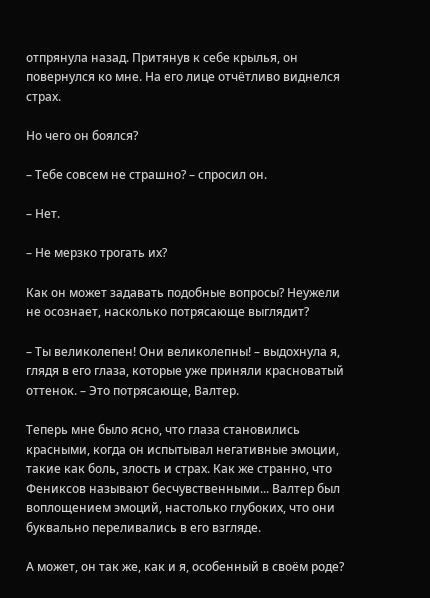отпрянула назад. Притянув к себе крылья, он повернулся ко мне. На его лице отчётливо виднелся страх.

Но чего он боялся?

– Тебе совсем не страшно? – спросил он.

– Нет.

– Не мерзко трогать их?

Как он может задавать подобные вопросы? Неужели не осознает, насколько потрясающе выглядит?

– Ты великолепен! Они великолепны! – выдохнула я, глядя в его глаза, которые уже приняли красноватый оттенок. – Это потрясающе, Валтер.

Теперь мне было ясно, что глаза становились красными, когда он испытывал негативные эмоции, такие как боль, злость и страх. Как же странно, что Фениксов называют бесчувственными... Валтер был воплощением эмоций, настолько глубоких, что они буквально переливались в его взгляде.

А может, он так же, как и я, особенный в своём роде?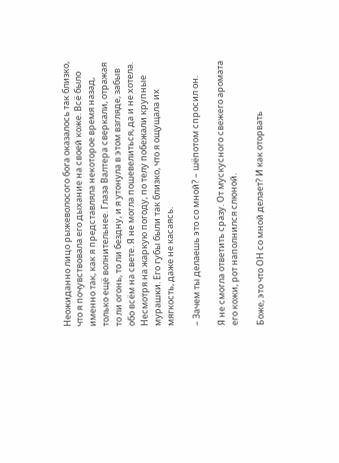Неожиданно лицо рыжеволосого бога оказалось так близко, что я почувствовала его дыхание на своей коже. Всё было именно так, как я представляла некоторое время назад, только ещё волнительнее. Глаза Валтера сверкали, отражая то ли огонь, то ли бездну, и я утонула в этом взгляде, забыв обо всём на свете. Я не могла пошевелиться, да и не хотела. Несмотря на жаркую погоду, по телу побежали крупные мурашки. Его губы были так близко, что я ощущала их мягкость, даже не касаясь.

– Зачем ты делаешь это со мной? – шёпотом спросил он.

Я не смогла ответить сразу. От мускусного свежего аромата его кожи, рот наполнился слюной.

Боже, это что ОН со мной делает? И как оторвать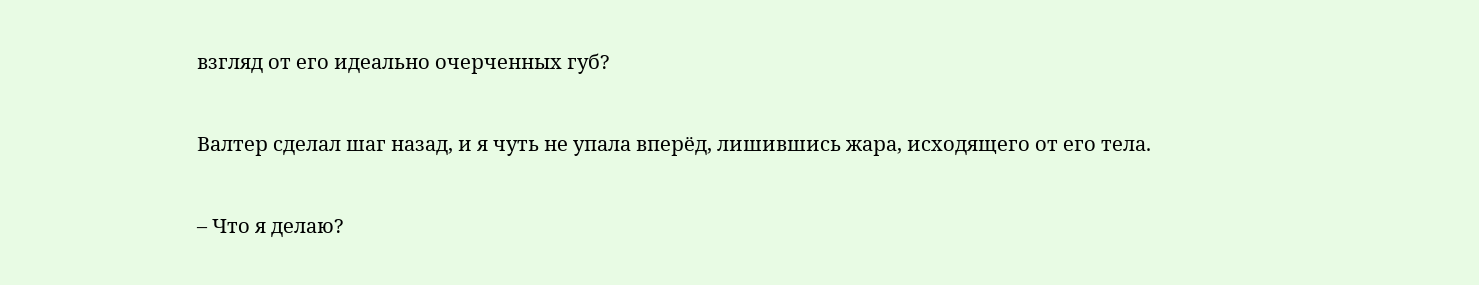взгляд от его идеально очерченных губ?

Валтер сделал шаг назад, и я чуть не упала вперёд, лишившись жара, исходящего от его тела.

– Что я делаю?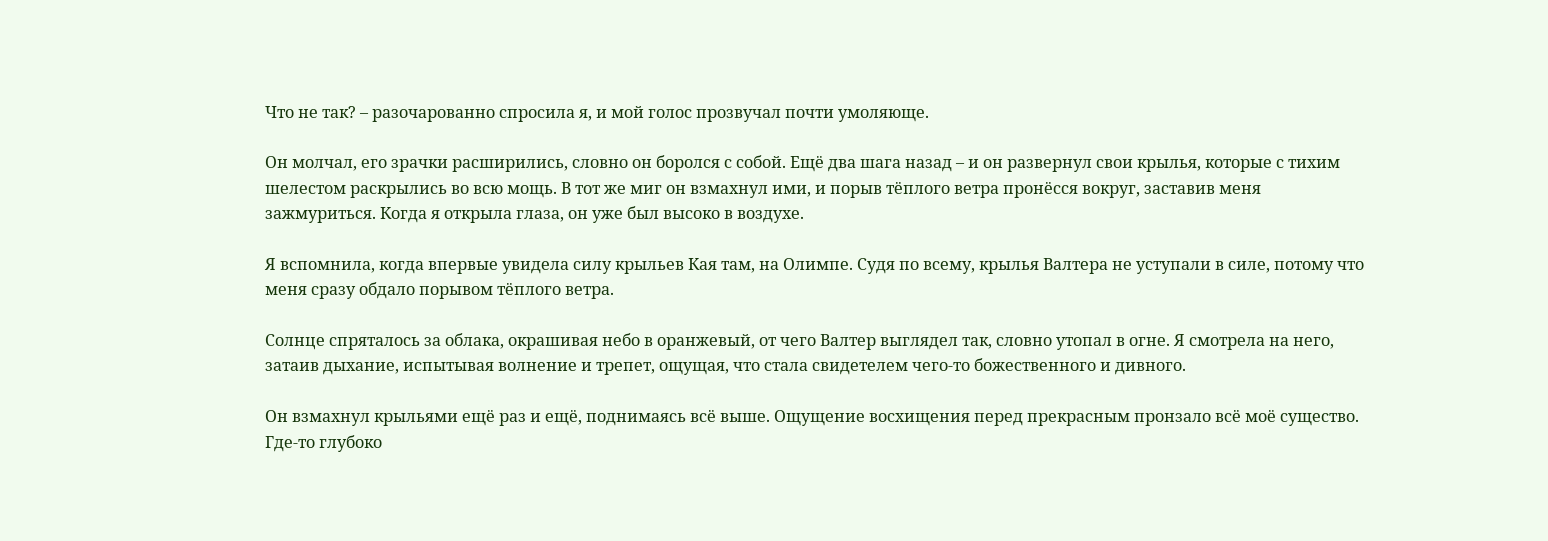Что не так? – разочарованно спросила я, и мой голос прозвучал почти умоляюще.

Он молчал, его зрачки расширились, словно он боролся с собой. Ещё два шага назад – и он развернул свои крылья, которые с тихим шелестом раскрылись во всю мощь. В тот же миг он взмахнул ими, и порыв тёплого ветра пронёсся вокруг, заставив меня зажмуриться. Когда я открыла глаза, он уже был высоко в воздухе.

Я вспомнила, когда впервые увидела силу крыльев Кая там, на Олимпе. Судя по всему, крылья Валтера не уступали в силе, потому что меня сразу обдало порывом тёплого ветра.

Солнце спряталось за облака, окрашивая небо в оранжевый, от чего Валтер выглядел так, словно утопал в огне. Я смотрела на него, затаив дыхание, испытывая волнение и трепет, ощущая, что стала свидетелем чего-то божественного и дивного.

Он взмахнул крыльями ещё раз и ещё, поднимаясь всё выше. Ощущение восхищения перед прекрасным пронзало всё моё существо. Где-то глубоко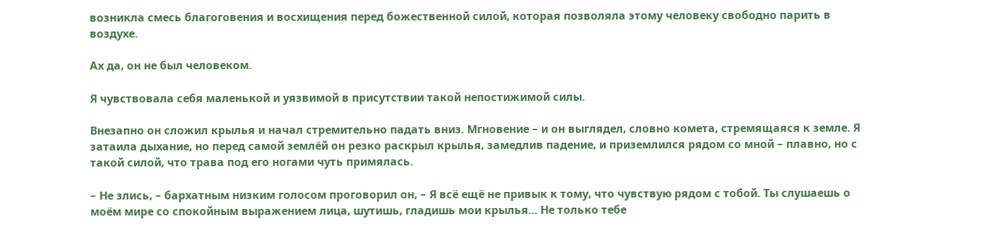возникла смесь благоговения и восхищения перед божественной силой, которая позволяла этому человеку свободно парить в воздухе.

Ах да, он не был человеком.

Я чувствовала себя маленькой и уязвимой в присутствии такой непостижимой силы.

Внезапно он сложил крылья и начал стремительно падать вниз. Мгновение – и он выглядел, словно комета, стремящаяся к земле. Я затаила дыхание, но перед самой землёй он резко раскрыл крылья, замедлив падение, и приземлился рядом со мной – плавно, но с такой силой, что трава под его ногами чуть примялась.

– Не злись, – бархатным низким голосом проговорил он, – Я всё ещё не привык к тому, что чувствую рядом с тобой. Ты слушаешь о моём мире со спокойным выражением лица, шутишь, гладишь мои крылья... Не только тебе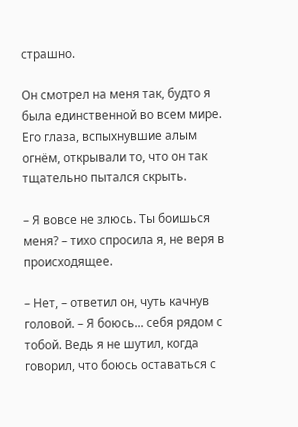страшно.

Он смотрел на меня так, будто я была единственной во всем мире. Его глаза, вспыхнувшие алым огнём, открывали то, что он так тщательно пытался скрыть.

– Я вовсе не злюсь. Ты боишься меня? – тихо спросила я, не веря в происходящее.

– Нет, – ответил он, чуть качнув головой. – Я боюсь... себя рядом с тобой. Ведь я не шутил, когда говорил, что боюсь оставаться с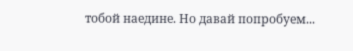тобой наедине. Но давай попробуем...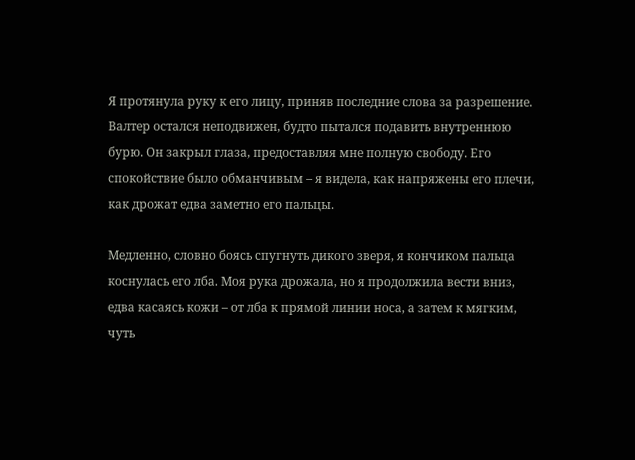Я протянула руку к его лицу, приняв последние слова за разрешение. Валтер остался неподвижен, будто пытался подавить внутреннюю бурю. Он закрыл глаза, предоставляя мне полную свободу. Его спокойствие было обманчивым – я видела, как напряжены его плечи, как дрожат едва заметно его пальцы.

Медленно, словно боясь спугнуть дикого зверя, я кончиком пальца коснулась его лба. Моя рука дрожала, но я продолжила вести вниз, едва касаясь кожи – от лба к прямой линии носа, а затем к мягким, чуть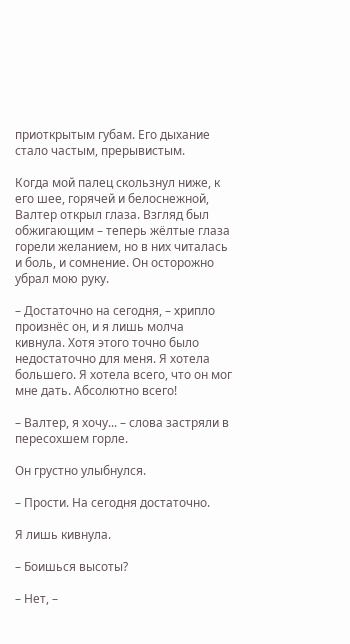приоткрытым губам. Его дыхание стало частым, прерывистым.

Когда мой палец скользнул ниже, к его шее, горячей и белоснежной, Валтер открыл глаза. Взгляд был обжигающим – теперь жёлтые глаза горели желанием, но в них читалась и боль, и сомнение. Он осторожно убрал мою руку.

– Достаточно на сегодня, – хрипло произнёс он, и я лишь молча кивнула. Хотя этого точно было недостаточно для меня. Я хотела большего. Я хотела всего, что он мог мне дать. Абсолютно всего!

– Валтер, я хочу... – слова застряли в пересохшем горле.

Он грустно улыбнулся.

– Прости. На сегодня достаточно.

Я лишь кивнула.

– Боишься высоты?

– Нет, –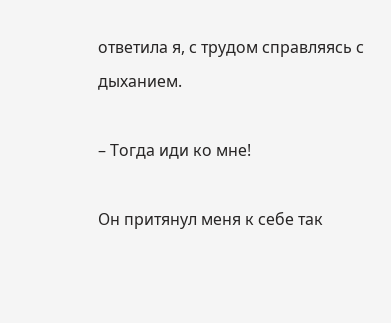ответила я, с трудом справляясь с дыханием.

– Тогда иди ко мне!

Он притянул меня к себе так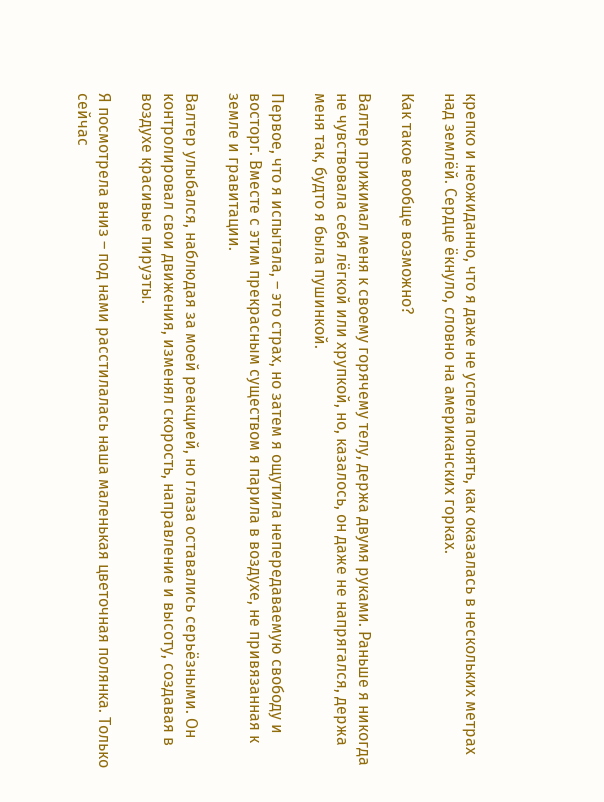крепко и неожиданно, что я даже не успела понять, как оказалась в нескольких метрах над землёй. Сердце ёкнуло, словно на американских горках.

Как такое вообще возможно?

Валтер прижимал меня к своему горячему телу, держа двумя руками. Раньше я никогда не чувствовала себя лёгкой или хрупкой, но, казалось, он даже не напрягался, держа меня так, будто я была пушинкой.

Первое, что я испытала, – это страх, но затем я ощутила непередаваемую свободу и восторг. Вместе с этим прекрасным существом я парила в воздухе, не привязанная к земле и гравитации.

Валтер улыбался, наблюдая за моей реакцией, но глаза оставались серьёзными. Он контролировал свои движения, изменял скорость, направление и высоту, создавая в воздухе красивые пируэты.

Я посмотрела вниз – под нами расстилалась наша маленькая цветочная полянка. Только сейчас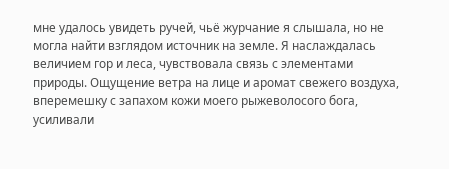мне удалось увидеть ручей, чьё журчание я слышала, но не могла найти взглядом источник на земле. Я наслаждалась величием гор и леса, чувствовала связь с элементами природы. Ощущение ветра на лице и аромат свежего воздуха, вперемешку с запахом кожи моего рыжеволосого бога, усиливали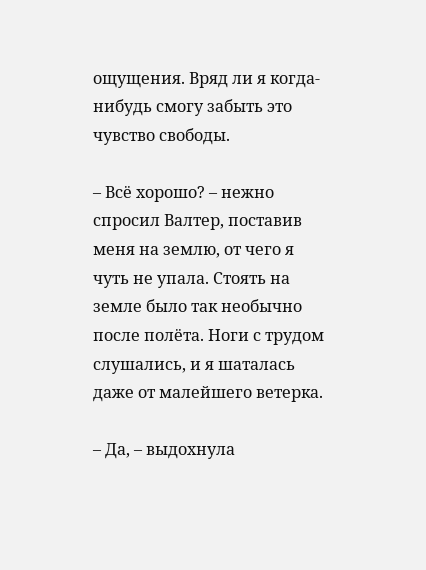ощущения. Вряд ли я когда-нибудь смогу забыть это чувство свободы.

– Всё хорошо? – нежно спросил Валтер, поставив меня на землю, от чего я чуть не упала. Стоять на земле было так необычно после полёта. Ноги с трудом слушались, и я шаталась даже от малейшего ветерка.

– Да, – выдохнула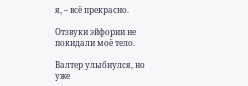я, – всё прекрасно.

Отзвуки эйфории не покидали моё тело.

Валтер улыбнулся, но уже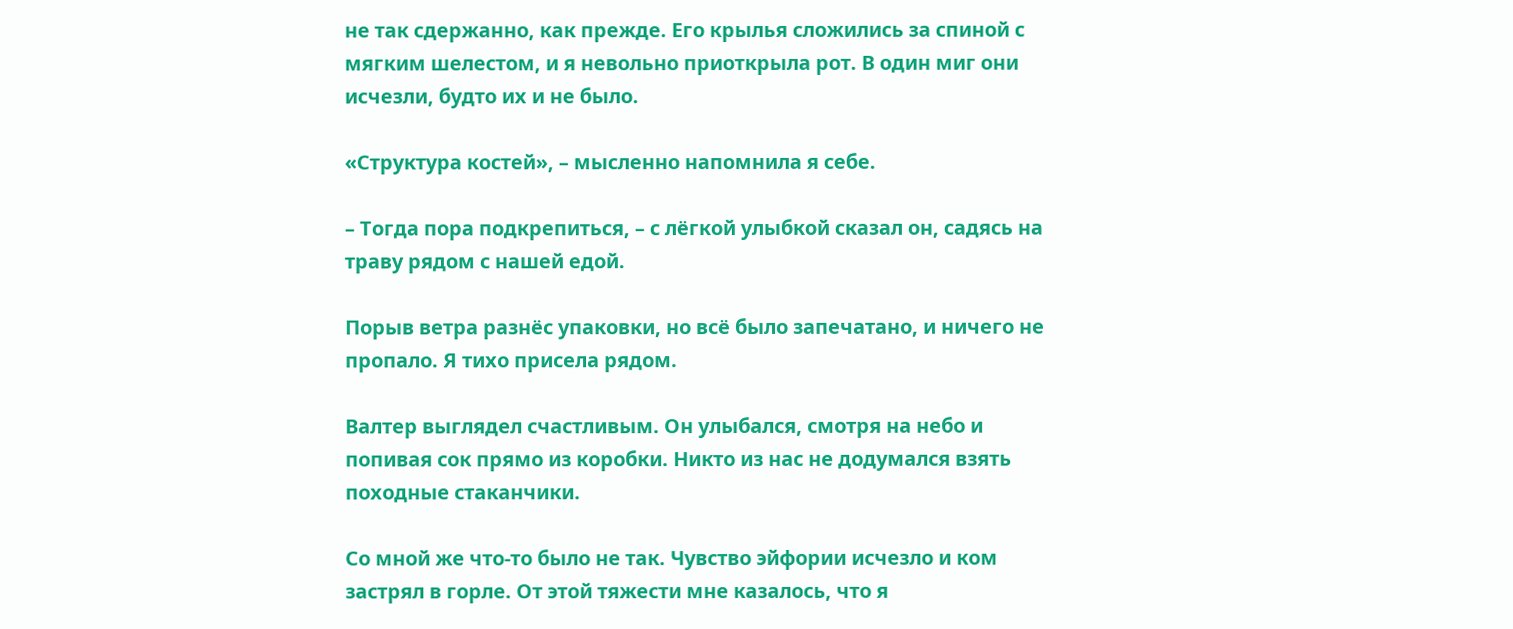не так сдержанно, как прежде. Его крылья сложились за спиной с мягким шелестом, и я невольно приоткрыла рот. В один миг они исчезли, будто их и не было.

«Структура костей», – мысленно напомнила я себе.

– Тогда пора подкрепиться, – с лёгкой улыбкой сказал он, садясь на траву рядом с нашей едой.

Порыв ветра разнёс упаковки, но всё было запечатано, и ничего не пропало. Я тихо присела рядом.

Валтер выглядел счастливым. Он улыбался, смотря на небо и попивая сок прямо из коробки. Никто из нас не додумался взять походные стаканчики.

Со мной же что-то было не так. Чувство эйфории исчезло и ком застрял в горле. От этой тяжести мне казалось, что я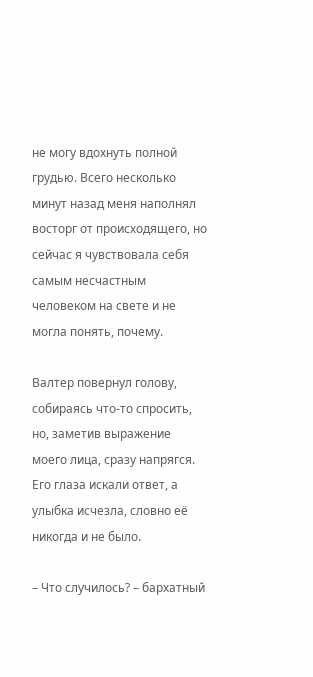не могу вдохнуть полной грудью. Всего несколько минут назад меня наполнял восторг от происходящего, но сейчас я чувствовала себя самым несчастным человеком на свете и не могла понять, почему.

Валтер повернул голову, собираясь что-то спросить, но, заметив выражение моего лица, сразу напрягся. Его глаза искали ответ, а улыбка исчезла, словно её никогда и не было.

– Что случилось? – бархатный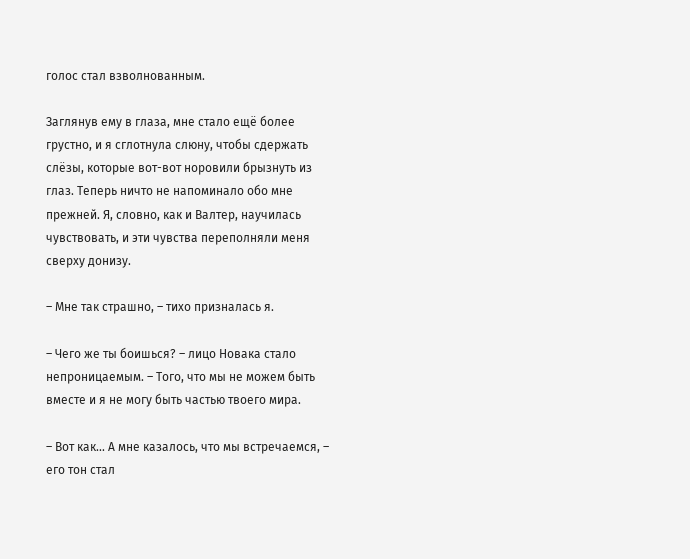голос стал взволнованным.

Заглянув ему в глаза, мне стало ещё более грустно, и я сглотнула слюну, чтобы сдержать слёзы, которые вот-вот норовили брызнуть из глаз. Теперь ничто не напоминало обо мне прежней. Я, словно, как и Валтер, научилась чувствовать, и эти чувства переполняли меня сверху донизу.

– Мне так страшно, – тихо призналась я.

– Чего же ты боишься? – лицо Новака стало непроницаемым. – Того, что мы не можем быть вместе и я не могу быть частью твоего мира.

– Вот как... А мне казалось, что мы встречаемся, – его тон стал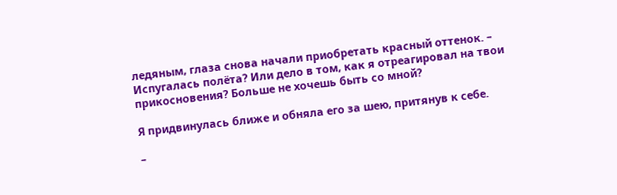ледяным, глаза снова начали приобретать красный оттенок. – Испугалась полёта? Или дело в том, как я отреагировал на твои прикосновения? Больше не хочешь быть со мной?

Я придвинулась ближе и обняла его за шею, притянув к себе.

–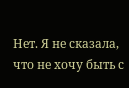Нет. Я не сказала, что не хочу быть с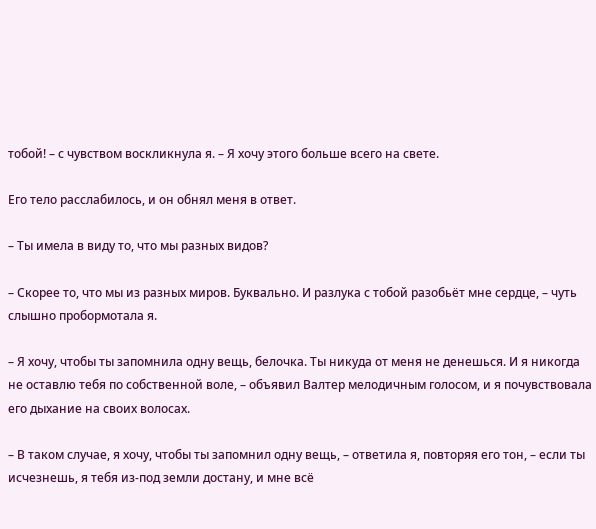тобой! – с чувством воскликнула я. – Я хочу этого больше всего на свете.

Его тело расслабилось, и он обнял меня в ответ.

– Ты имела в виду то, что мы разных видов?

– Скорее то, что мы из разных миров. Буквально. И разлука с тобой разобьёт мне сердце, – чуть слышно пробормотала я.

– Я хочу, чтобы ты запомнила одну вещь, белочка. Ты никуда от меня не денешься. И я никогда не оставлю тебя по собственной воле, – объявил Валтер мелодичным голосом, и я почувствовала его дыхание на своих волосах.

– В таком случае, я хочу, чтобы ты запомнил одну вещь, – ответила я, повторяя его тон, – если ты исчезнешь, я тебя из-под земли достану, и мне всё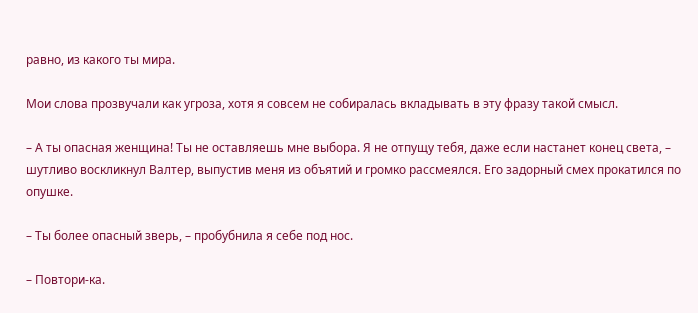равно, из какого ты мира.

Мои слова прозвучали как угроза, хотя я совсем не собиралась вкладывать в эту фразу такой смысл.

– А ты опасная женщина! Ты не оставляешь мне выбора. Я не отпущу тебя, даже если настанет конец света, – шутливо воскликнул Валтер, выпустив меня из объятий и громко рассмеялся. Его задорный смех прокатился по опушке.

– Ты более опасный зверь, – пробубнила я себе под нос.

– Повтори-ка.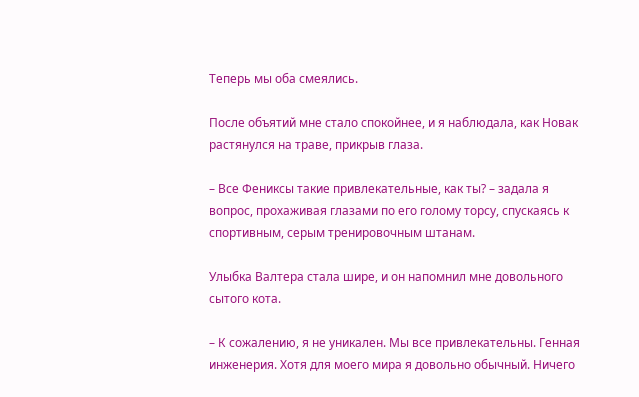Теперь мы оба смеялись.

После объятий мне стало спокойнее, и я наблюдала, как Новак растянулся на траве, прикрыв глаза.

– Все Фениксы такие привлекательные, как ты? – задала я вопрос, прохаживая глазами по его голому торсу, спускаясь к спортивным, серым тренировочным штанам.

Улыбка Валтера стала шире, и он напомнил мне довольного сытого кота.

– К сожалению, я не уникален. Мы все привлекательны. Генная инженерия. Хотя для моего мира я довольно обычный. Ничего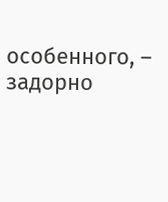особенного, – задорно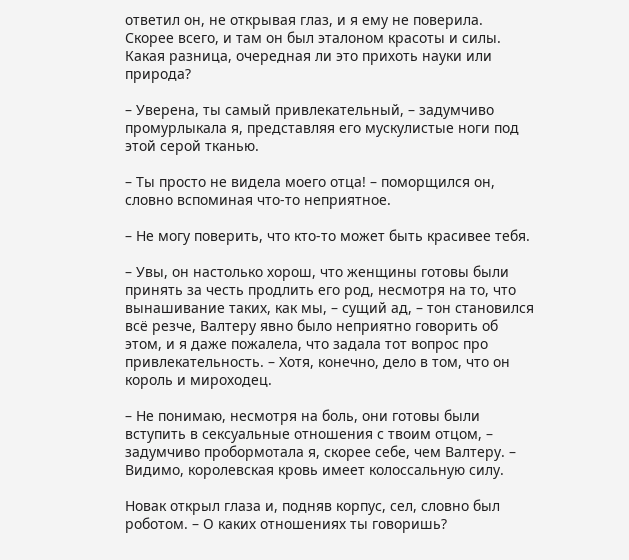ответил он, не открывая глаз, и я ему не поверила. Скорее всего, и там он был эталоном красоты и силы. Какая разница, очередная ли это прихоть науки или природа?

– Уверена, ты самый привлекательный, – задумчиво промурлыкала я, представляя его мускулистые ноги под этой серой тканью.

– Ты просто не видела моего отца! – поморщился он, словно вспоминая что-то неприятное.

– Не могу поверить, что кто-то может быть красивее тебя.

– Увы, он настолько хорош, что женщины готовы были принять за честь продлить его род, несмотря на то, что вынашивание таких, как мы, – сущий ад, – тон становился всё резче, Валтеру явно было неприятно говорить об этом, и я даже пожалела, что задала тот вопрос про привлекательность. – Хотя, конечно, дело в том, что он король и мироходец.

– Не понимаю, несмотря на боль, они готовы были вступить в сексуальные отношения с твоим отцом, – задумчиво пробормотала я, скорее себе, чем Валтеру. – Видимо, королевская кровь имеет колоссальную силу.

Новак открыл глаза и, подняв корпус, сел, словно был роботом. – О каких отношениях ты говоришь?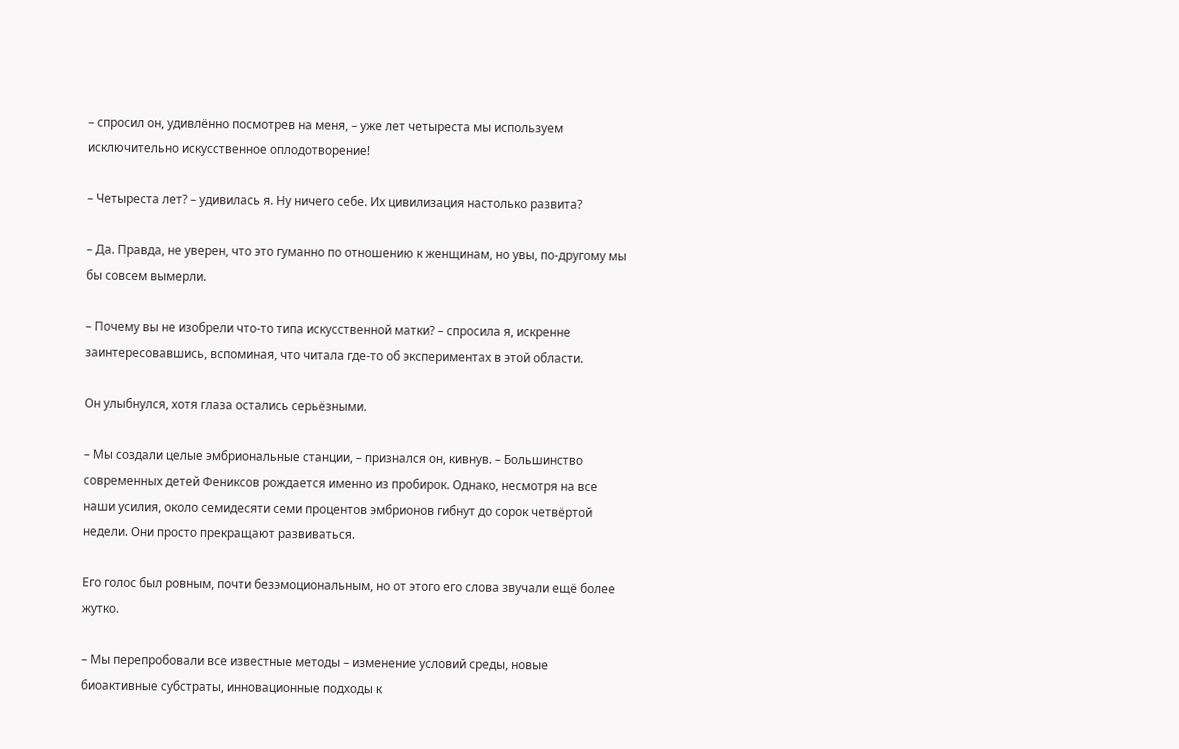– спросил он, удивлённо посмотрев на меня, – уже лет четыреста мы используем исключительно искусственное оплодотворение!

– Четыреста лет? – удивилась я. Ну ничего себе. Их цивилизация настолько развита?

– Да. Правда, не уверен, что это гуманно по отношению к женщинам, но увы, по-другому мы бы совсем вымерли.

– Почему вы не изобрели что-то типа искусственной матки? – спросила я, искренне заинтересовавшись, вспоминая, что читала где-то об экспериментах в этой области.

Он улыбнулся, хотя глаза остались серьёзными.

– Мы создали целые эмбриональные станции, – признался он, кивнув. – Большинство современных детей Фениксов рождается именно из пробирок. Однако, несмотря на все наши усилия, около семидесяти семи процентов эмбрионов гибнут до сорок четвёртой недели. Они просто прекращают развиваться.

Его голос был ровным, почти безэмоциональным, но от этого его слова звучали ещё более жутко.

– Мы перепробовали все известные методы – изменение условий среды, новые биоактивные субстраты, инновационные подходы к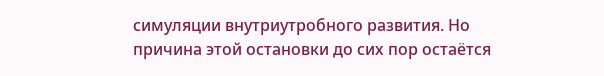симуляции внутриутробного развития. Но причина этой остановки до сих пор остаётся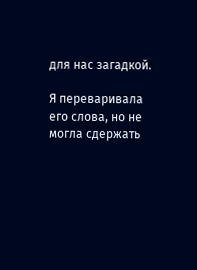для нас загадкой.

Я переваривала его слова, но не могла сдержать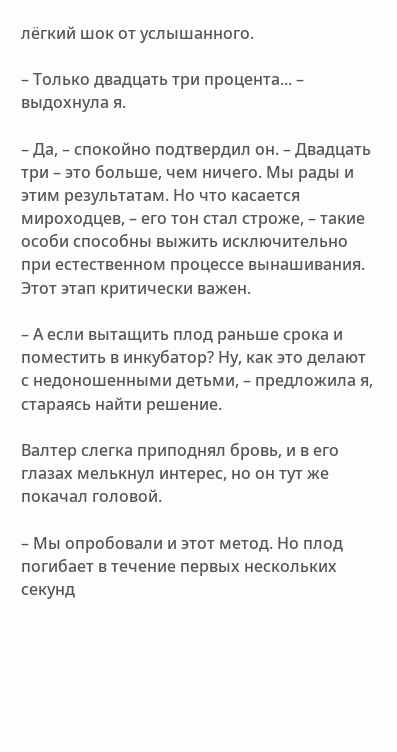лёгкий шок от услышанного.

– Только двадцать три процента... – выдохнула я.

– Да, – спокойно подтвердил он. – Двадцать три – это больше, чем ничего. Мы рады и этим результатам. Но что касается мироходцев, – его тон стал строже, – такие особи способны выжить исключительно при естественном процессе вынашивания. Этот этап критически важен.

– А если вытащить плод раньше срока и поместить в инкубатор? Ну, как это делают с недоношенными детьми, – предложила я, стараясь найти решение.

Валтер слегка приподнял бровь, и в его глазах мелькнул интерес, но он тут же покачал головой.

– Мы опробовали и этот метод. Но плод погибает в течение первых нескольких секунд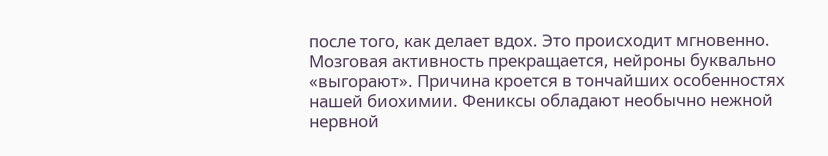после того, как делает вдох. Это происходит мгновенно. Мозговая активность прекращается, нейроны буквально «выгорают». Причина кроется в тончайших особенностях нашей биохимии. Фениксы обладают необычно нежной нервной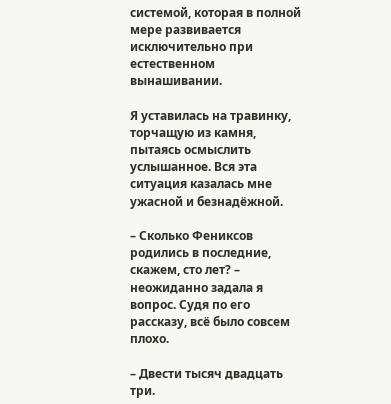системой, которая в полной мере развивается исключительно при естественном вынашивании.

Я уставилась на травинку, торчащую из камня, пытаясь осмыслить услышанное. Вся эта ситуация казалась мне ужасной и безнадёжной.

– Сколько Фениксов родились в последние, скажем, сто лет? – неожиданно задала я вопрос. Судя по его рассказу, всё было совсем плохо.

– Двести тысяч двадцать три.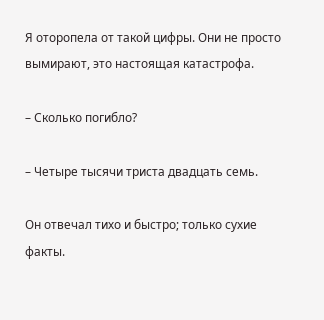Я оторопела от такой цифры. Они не просто вымирают, это настоящая катастрофа.

– Сколько погибло?

– Четыре тысячи триста двадцать семь.

Он отвечал тихо и быстро; только сухие факты.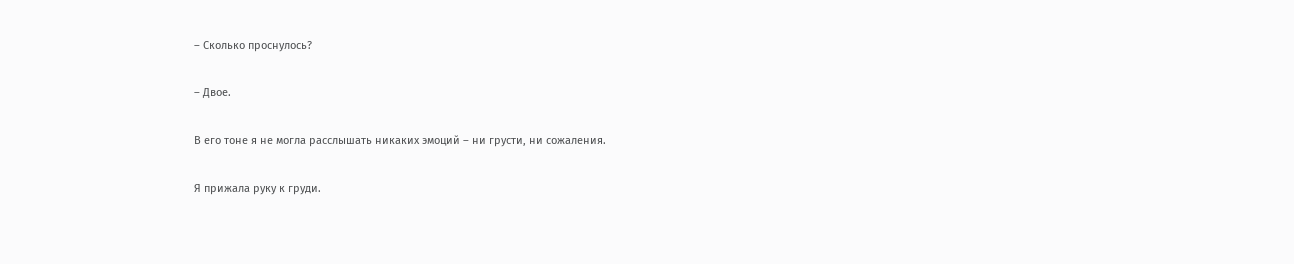– Сколько проснулось?

– Двое.

В его тоне я не могла расслышать никаких эмоций – ни грусти, ни сожаления.

Я прижала руку к груди.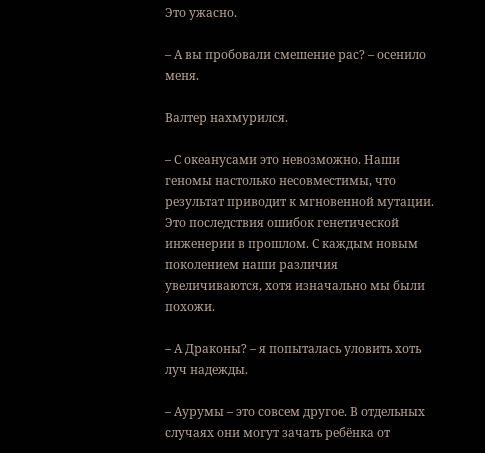Это ужасно.

– А вы пробовали смешение рас? – осенило меня.

Валтер нахмурился.

– С океанусами это невозможно. Наши геномы настолько несовместимы, что результат приводит к мгновенной мутации. Это последствия ошибок генетической инженерии в прошлом. С каждым новым поколением наши различия увеличиваются, хотя изначально мы были похожи.

– А Драконы? – я попыталась уловить хоть луч надежды.

– Аурумы – это совсем другое. В отдельных случаях они могут зачать ребёнка от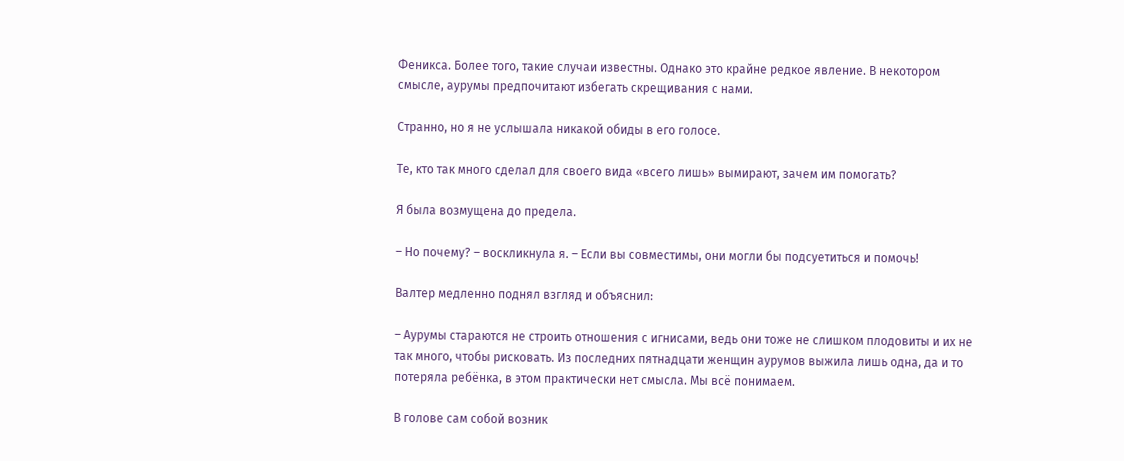Феникса. Более того, такие случаи известны. Однако это крайне редкое явление. В некотором смысле, аурумы предпочитают избегать скрещивания с нами.

Странно, но я не услышала никакой обиды в его голосе.

Те, кто так много сделал для своего вида «всего лишь» вымирают, зачем им помогать?

Я была возмущена до предела.

– Но почему? – воскликнула я. – Если вы совместимы, они могли бы подсуетиться и помочь!

Валтер медленно поднял взгляд и объяснил:

– Аурумы стараются не строить отношения с игнисами, ведь они тоже не слишком плодовиты и их не так много, чтобы рисковать. Из последних пятнадцати женщин аурумов выжила лишь одна, да и то потеряла ребёнка, в этом практически нет смысла. Мы всё понимаем.

В голове сам собой возник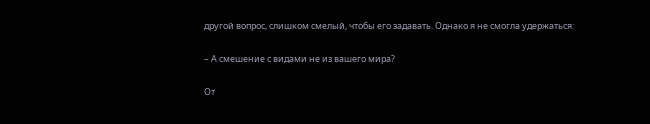другой вопрос, слишком смелый, чтобы его задавать. Однако я не смогла удержаться:

– А смешение с видами не из вашего мира?

От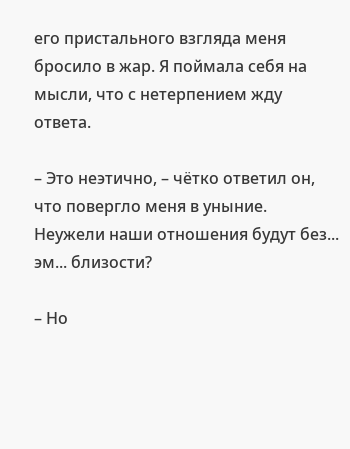его пристального взгляда меня бросило в жар. Я поймала себя на мысли, что с нетерпением жду ответа.

– Это неэтично, – чётко ответил он, что повергло меня в уныние. Неужели наши отношения будут без... эм... близости?

– Но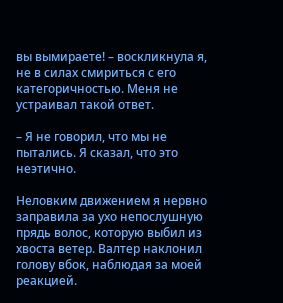вы вымираете! – воскликнула я, не в силах смириться с его категоричностью. Меня не устраивал такой ответ.

– Я не говорил, что мы не пытались. Я сказал, что это неэтично.

Неловким движением я нервно заправила за ухо непослушную прядь волос, которую выбил из хвоста ветер. Валтер наклонил голову вбок, наблюдая за моей реакцией.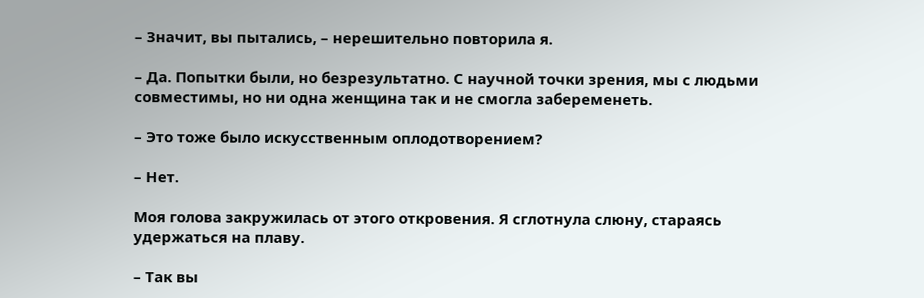– Значит, вы пытались, – нерешительно повторила я.

– Да. Попытки были, но безрезультатно. С научной точки зрения, мы с людьми совместимы, но ни одна женщина так и не смогла забеременеть.

– Это тоже было искусственным оплодотворением?

– Нет.

Моя голова закружилась от этого откровения. Я сглотнула слюну, стараясь удержаться на плаву.

– Так вы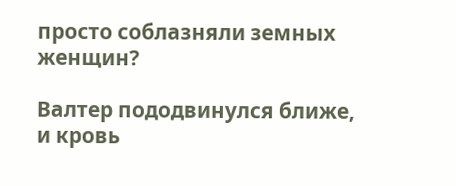просто соблазняли земных женщин?

Валтер пододвинулся ближе, и кровь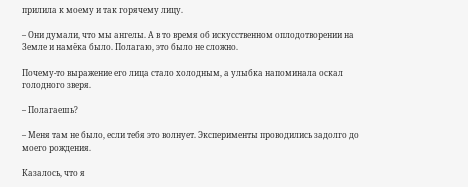прилила к моему и так горячему лицу.

– Они думали, что мы ангелы. А в то время об искусственном оплодотворении на Земле и намёка было. Полагаю, это было не сложно.

Почему-то выражение его лица стало холодным, а улыбка напоминала оскал голодного зверя.

– Полагаешь?

– Меня там не было, если тебя это волнует. Эксперименты проводились задолго до моего рождения.

Казалось, что я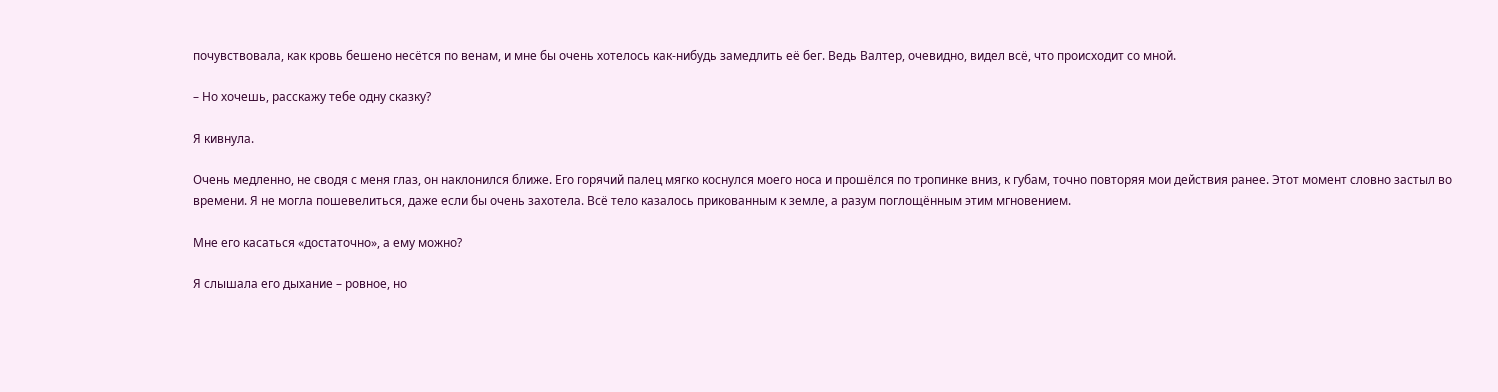почувствовала, как кровь бешено несётся по венам, и мне бы очень хотелось как-нибудь замедлить её бег. Ведь Валтер, очевидно, видел всё, что происходит со мной.

– Но хочешь, расскажу тебе одну сказку?

Я кивнула.

Очень медленно, не сводя с меня глаз, он наклонился ближе. Его горячий палец мягко коснулся моего носа и прошёлся по тропинке вниз, к губам, точно повторяя мои действия ранее. Этот момент словно застыл во времени. Я не могла пошевелиться, даже если бы очень захотела. Всё тело казалось прикованным к земле, а разум поглощённым этим мгновением.

Мне его касаться «достаточно», а ему можно?

Я слышала его дыхание – ровное, но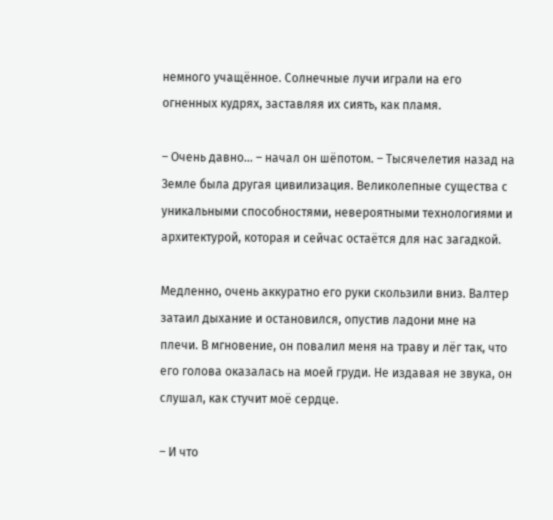немного учащённое. Солнечные лучи играли на его огненных кудрях, заставляя их сиять, как пламя.

– Очень давно... – начал он шёпотом. – Тысячелетия назад на Земле была другая цивилизация. Великолепные существа с уникальными способностями, невероятными технологиями и архитектурой, которая и сейчас остаётся для нас загадкой.

Медленно, очень аккуратно его руки скользили вниз. Валтер затаил дыхание и остановился, опустив ладони мне на плечи. В мгновение, он повалил меня на траву и лёг так, что его голова оказалась на моей груди. Не издавая не звука, он слушал, как стучит моё сердце.

– И что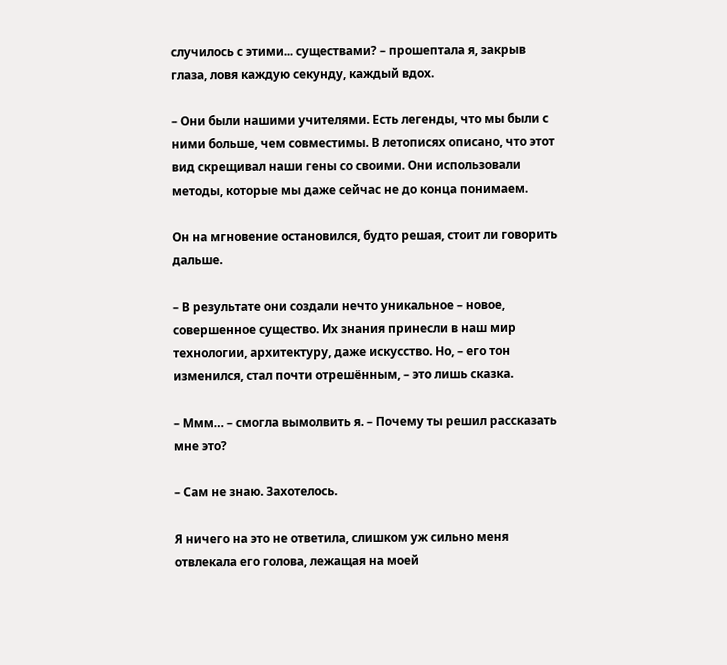случилось с этими... существами? – прошептала я, закрыв глаза, ловя каждую секунду, каждый вдох.

– Они были нашими учителями. Есть легенды, что мы были с ними больше, чем совместимы. В летописях описано, что этот вид скрещивал наши гены со своими. Они использовали методы, которые мы даже сейчас не до конца понимаем.

Он на мгновение остановился, будто решая, стоит ли говорить дальше.

– В результате они создали нечто уникальное – новое, совершенное существо. Их знания принесли в наш мир технологии, архитектуру, даже искусство. Но, – его тон изменился, стал почти отрешённым, – это лишь сказка.

– Ммм… – смогла вымолвить я. – Почему ты решил рассказать мне это?

– Сам не знаю. Захотелось.

Я ничего на это не ответила, слишком уж сильно меня отвлекала его голова, лежащая на моей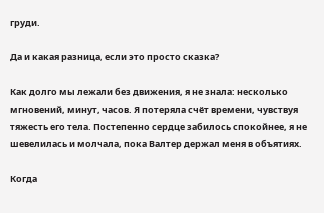груди.

Да и какая разница, если это просто сказка?

Как долго мы лежали без движения, я не знала: несколько мгновений, минут, часов. Я потеряла счёт времени, чувствуя тяжесть его тела. Постепенно сердце забилось спокойнее, я не шевелилась и молчала, пока Валтер держал меня в объятиях.

Когда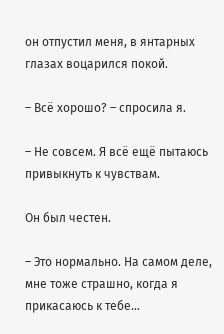он отпустил меня, в янтарных глазах воцарился покой.

– Всё хорошо? – спросила я.

– Не совсем. Я всё ещё пытаюсь привыкнуть к чувствам.

Он был честен.

– Это нормально. На самом деле, мне тоже страшно, когда я прикасаюсь к тебе...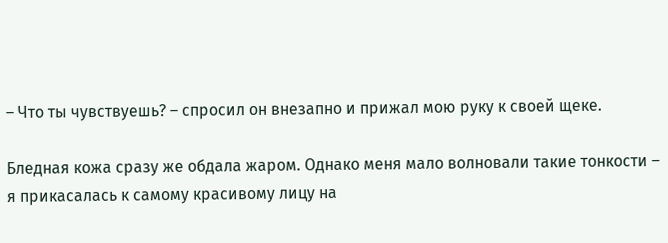– Что ты чувствуешь? – спросил он внезапно и прижал мою руку к своей щеке.

Бледная кожа сразу же обдала жаром. Однако меня мало волновали такие тонкости – я прикасалась к самому красивому лицу на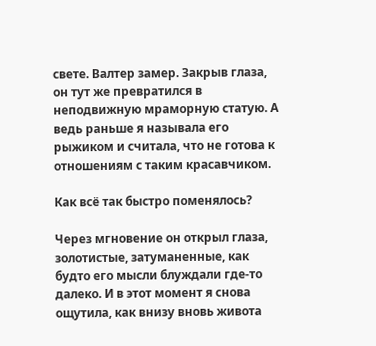свете. Валтер замер. Закрыв глаза, он тут же превратился в неподвижную мраморную статую. А ведь раньше я называла его рыжиком и считала, что не готова к отношениям с таким красавчиком.

Как всё так быстро поменялось?

Через мгновение он открыл глаза, золотистые, затуманенные, как будто его мысли блуждали где-то далеко. И в этот момент я снова ощутила, как внизу вновь живота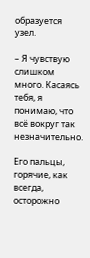образуется узел.

– Я чувствую слишком много. Касаясь тебя, я понимаю, что всё вокруг так незначительно.

Его пальцы, горячие, как всегда, осторожно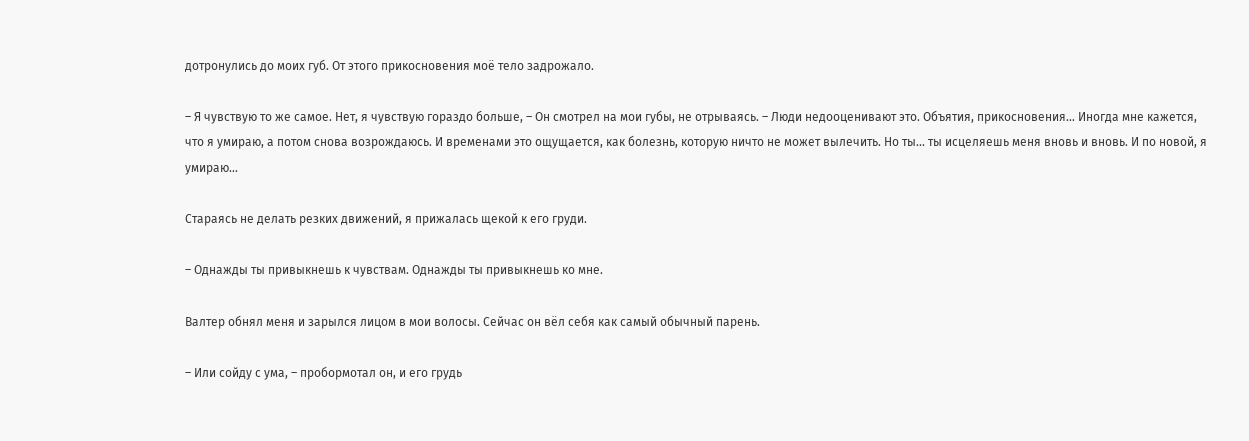дотронулись до моих губ. От этого прикосновения моё тело задрожало.

– Я чувствую то же самое. Нет, я чувствую гораздо больше, – Он смотрел на мои губы, не отрываясь. – Люди недооценивают это. Объятия, прикосновения… Иногда мне кажется, что я умираю, а потом снова возрождаюсь. И временами это ощущается, как болезнь, которую ничто не может вылечить. Но ты... ты исцеляешь меня вновь и вновь. И по новой, я умираю...

Стараясь не делать резких движений, я прижалась щекой к его груди.

– Однажды ты привыкнешь к чувствам. Однажды ты привыкнешь ко мне.

Валтер обнял меня и зарылся лицом в мои волосы. Сейчас он вёл себя как самый обычный парень.

– Или сойду с ума, – пробормотал он, и его грудь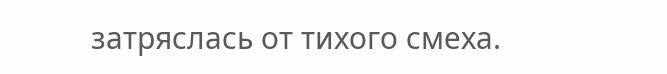затряслась от тихого смеха.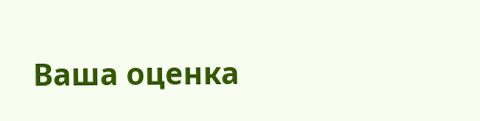Ваша оценка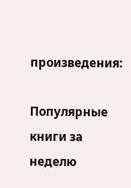произведения:

Популярные книги за неделю